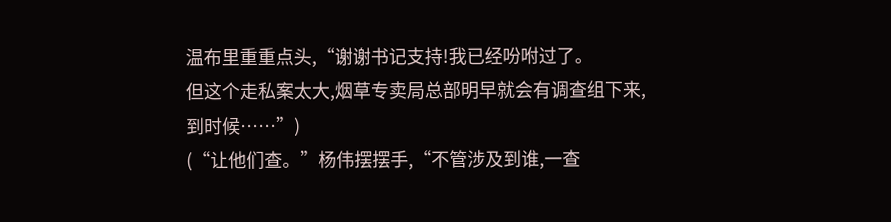温布里重重点头,“谢谢书记支持!我已经吩咐过了。
但这个走私案太大,烟草专卖局总部明早就会有调查组下来,到时候……”)
(“让他们查。”杨伟摆摆手,“不管涉及到谁,一查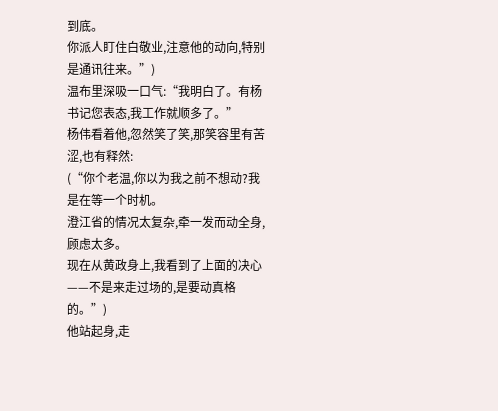到底。
你派人盯住白敬业,注意他的动向,特别是通讯往来。”)
温布里深吸一口气:“我明白了。有杨书记您表态,我工作就顺多了。”
杨伟看着他,忽然笑了笑,那笑容里有苦涩,也有释然:
(“你个老温,你以为我之前不想动?我是在等一个时机。
澄江省的情况太复杂,牵一发而动全身,顾虑太多。
现在从黄政身上,我看到了上面的决心——不是来走过场的,是要动真格的。”)
他站起身,走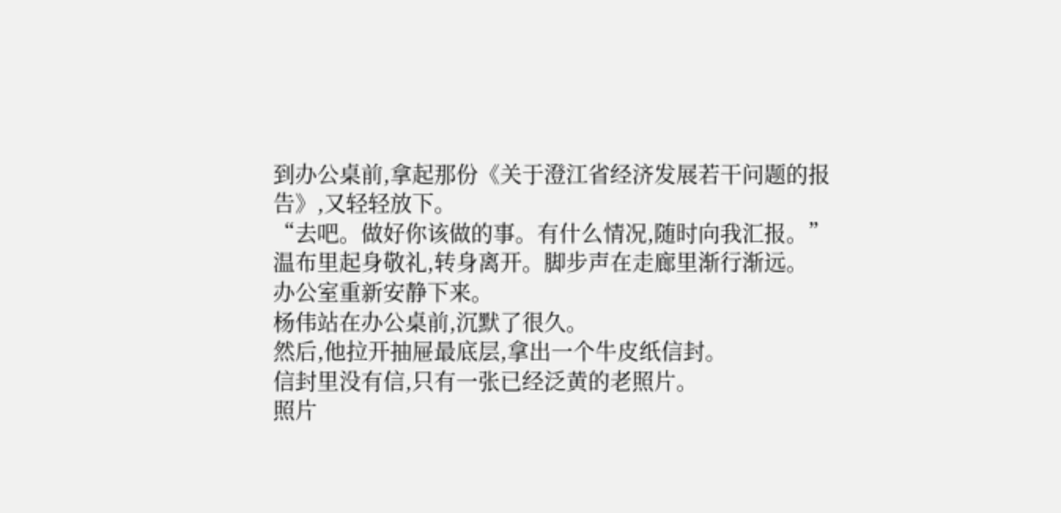到办公桌前,拿起那份《关于澄江省经济发展若干问题的报告》,又轻轻放下。
“去吧。做好你该做的事。有什么情况,随时向我汇报。”
温布里起身敬礼,转身离开。脚步声在走廊里渐行渐远。
办公室重新安静下来。
杨伟站在办公桌前,沉默了很久。
然后,他拉开抽屉最底层,拿出一个牛皮纸信封。
信封里没有信,只有一张已经泛黄的老照片。
照片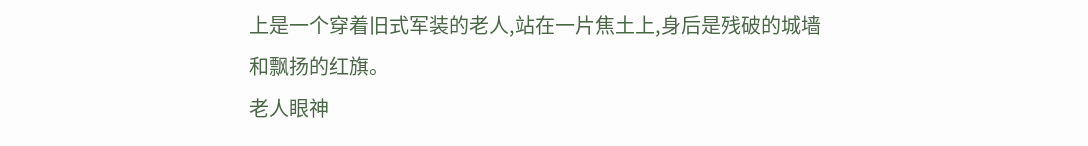上是一个穿着旧式军装的老人,站在一片焦土上,身后是残破的城墙和飘扬的红旗。
老人眼神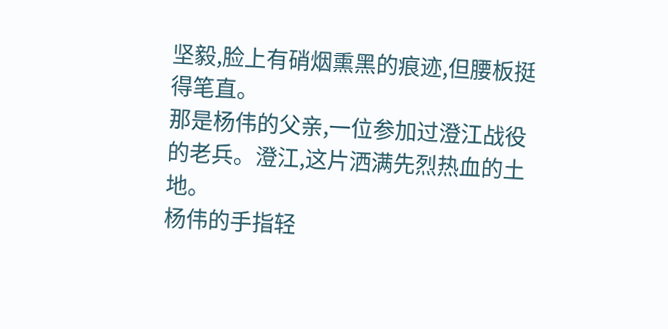坚毅,脸上有硝烟熏黑的痕迹,但腰板挺得笔直。
那是杨伟的父亲,一位参加过澄江战役的老兵。澄江,这片洒满先烈热血的土地。
杨伟的手指轻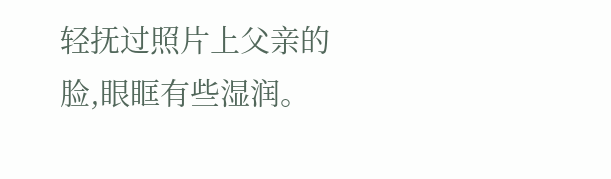轻抚过照片上父亲的脸,眼眶有些湿润。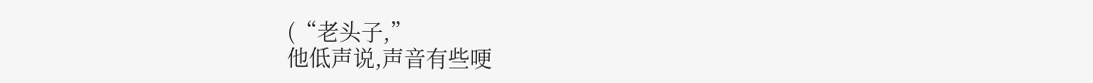(“老头子,”
他低声说,声音有些哽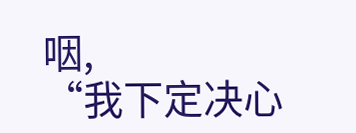咽,
“我下定决心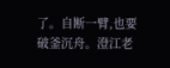了。自断一臂,也要破釜沉舟。澄江老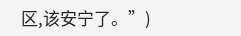区,该安宁了。”)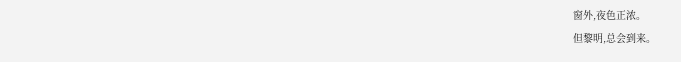窗外,夜色正浓。
但黎明,总会到来。